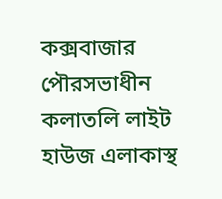কক্সবাজার পৌরসভাধীন কলাতলি লাইট হাউজ এলাকাস্থ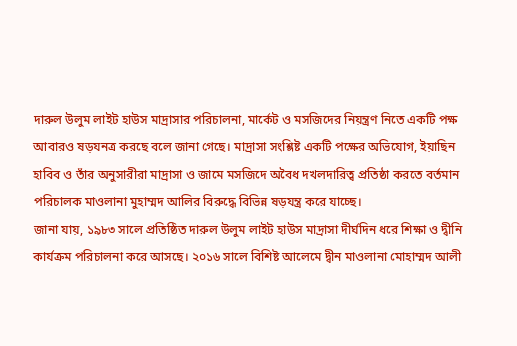দারুল উলুম লাইট হাউস মাদ্রাসার পরিচালনা, মার্কেট ও মসজিদের নিয়ন্ত্রণ নিতে একটি পক্ষ আবারও ষড়যনত্র করছে বলে জানা গেছে। মাদ্রাসা সংশ্লিষ্ট একটি পক্ষের অভিযোগ, ইয়াছিন হাবিব ও তাঁর অনুসারীরা মাদ্রাসা ও জামে মসজিদে অবৈধ দখলদারিত্ব প্রতিষ্ঠা করতে বর্তমান পরিচালক মাওলানা মুহাম্মদ আলির বিরুদ্ধে বিভিন্ন ষড়যন্ত্র করে যাচ্ছে।
জানা যায়, ১৯৮৩ সালে প্রতিষ্ঠিত দারুল উলুম লাইট হাউস মাদ্রাসা দীর্ঘদিন ধরে শিক্ষা ও দ্বীনি কার্যক্রম পরিচালনা করে আসছে। ২০১৬ সালে বিশিষ্ট আলেমে দ্বীন মাওলানা মোহাম্মদ আলী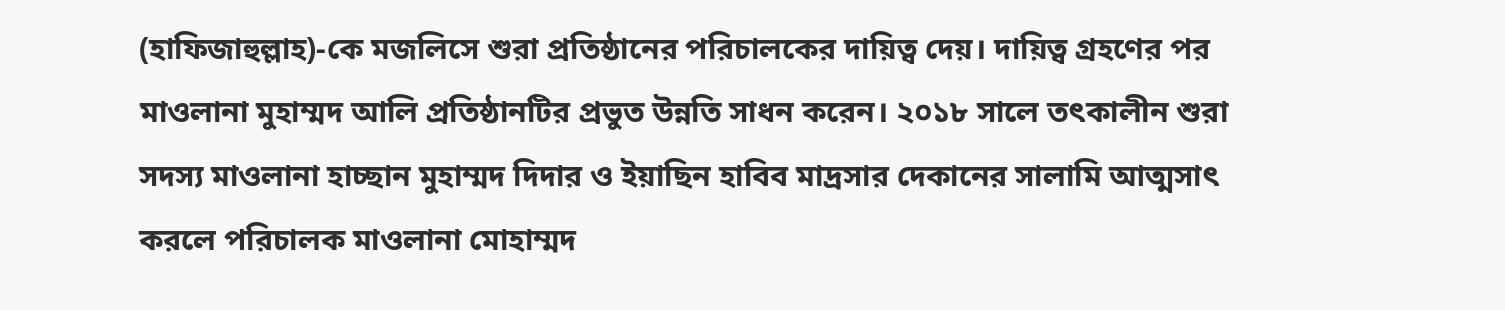(হাফিজাহুল্লাহ)-কে মজলিসে শুরা প্রতিষ্ঠানের পরিচালকের দায়িত্ব দেয়। দায়িত্ব গ্রহণের পর মাওলানা মুহাম্মদ আলি প্রতিষ্ঠানটির প্রভুত উন্নতি সাধন করেন। ২০১৮ সালে তৎকালীন শুরা সদস্য মাওলানা হাচ্ছান মুহাম্মদ দিদার ও ইয়াছিন হাবিব মাদ্রসার দেকানের সালামি আত্মসাৎ করলে পরিচালক মাওলানা মোহাম্মদ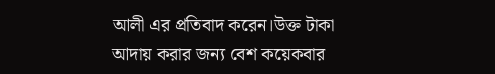আলী এর প্রতিবাদ করেন।উক্ত টাকা আদায় করার জন্য বেশ কয়েকবার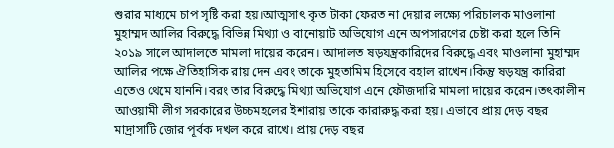শুরার মাধ্যমে চাপ সৃষ্টি করা হয়।আত্মসাৎ কৃত টাকা ফেরত না দেয়ার লক্ষ্যে পরিচালক মাওলানা মুহাম্মদ আলির বিরুদ্ধে বিভিন্ন মিথ্যা ও বানোয়াট অভিযোগ এনে অপসারণের চেষ্টা করা হলে তিনি ২০১৯ সালে আদালতে মামলা দায়ের করেন। আদালত ষড়যন্ত্রকারিদের বিরুদ্ধে এবং মাওলানা মুহাম্মদ আলির পক্ষে ঐতিহাসিক রায় দেন এবং তাকে মুহতামিম হিসেবে বহাল রাখেন।কিন্তু ষড়যন্ত্র কারিরা এতেও থেমে যাননি।বরং তার বিরুদ্ধে মিথ্যা অভিযোগ এনে ফৌজদারি মামলা দায়ের করেন।তৎকালীন আওয়ামী লীগ সরকারের উচ্চমহলের ইশারায় তাকে কারারুদ্ধ করা হয়। এভাবে প্রায় দেড় বছর মাদ্রাসাটি জোর পূর্বক দখল করে রাখে। প্রায় দেড় বছর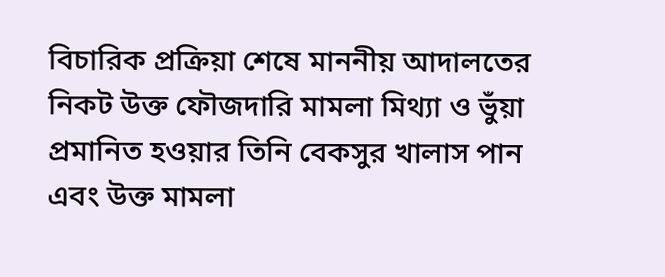বিচারিক প্রক্রিয়া শেষে মাননীয় আদালতের নিকট উক্ত ফৌজদারি মামলা মিথ্যা ও ভুঁয়া প্রমানিত হওয়ার তিনি বেকসুর খালাস পান এবং উক্ত মামলা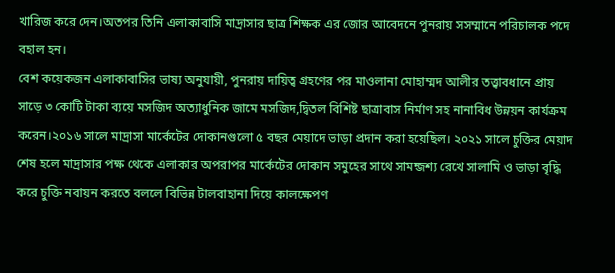খারিজ করে দেন।অতপর তিনি এলাকাবাসি মাদ্রাসার ছাত্র শিক্ষক এর জোর আবেদনে পুনরায় সসম্মানে পরিচালক পদে বহাল হন।
বেশ কয়েকজন এলাকাবাসির ভাষ্য অনুযায়ী, পুনরায় দায়িত্ব গ্রহণের পর মাওলানা মোহাম্মদ আলীর তত্ত্বাবধানে প্রায় সাড়ে ৩ কোটি টাকা ব্যয়ে মসজিদ অত্যাধুনিক জামে মসজিদ,দ্বিতল বিশিষ্ট ছাত্রাবাস নির্মাণ সহ নানাবিধ উন্নয়ন কার্যক্রম করেন।২০১৬ সালে মাদ্রাসা মার্কেটের দোকানগুলো ৫ বছর মেয়াদে ভাড়া প্রদান করা হয়েছিল। ২০২১ সালে চুক্তির মেয়াদ শেষ হলে মাদ্রাসার পক্ষ থেকে এলাকার অপরাপর মার্কেটের দোকান সমুহের সাথে সামন্জশ্য রেখে সালামি ও ভাড়া বৃদ্ধি করে চুক্তি নবায়ন করতে বললে বিভিন্ন টালবাহানা দিয়ে কালক্ষেপণ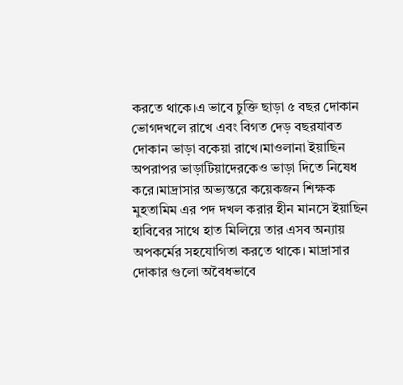করতে থাকে।এ ভাবে চুক্তি ছাড়া ৫ বছর দোকান ভোগদখলে রাখে এবং বিগত দেড় বছরযাবত দোকান ভাড়া বকেয়া রাখে।মাওলানা ইয়াছিন অপরাপর ভাড়াটিয়াদেরকেও ভাড়া দিতে নিষেধ করে।মাদ্রাসার অভ্যন্তরে কয়েকজন শিক্ষক মুহতামিম এর পদ দখল করার হীন মানসে ইয়াছিন হাবিবের সাথে হাত মিলিয়ে তার এসব অন্যায় অপকর্মের সহযোগিতা করতে থাকে। মাদ্রাসার
দোকার গুলো অবৈধভাবে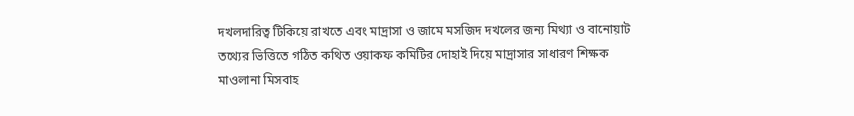দখলদারিত্ব টিকিয়ে রাখতে এবং মাদ্রাসা ও জামে মসজিদ দখলের জন্য মিথ্যা ও বানোয়াট তথ্যের ভিত্তিতে গঠিত কথিত ওয়াকফ কমিটির দোহাই দিয়ে মাদ্রাসার সাধারণ শিক্ষক মাওলানা মিসবাহ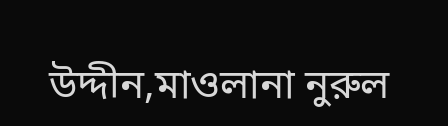উদ্দীন,মাওলানা নুরুল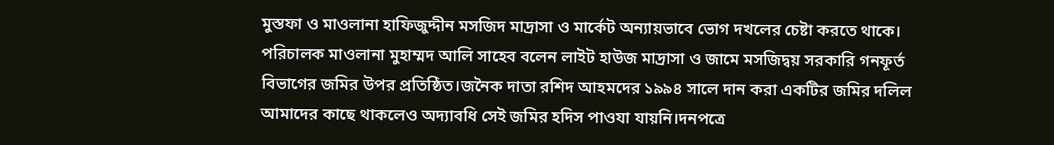মুস্তফা ও মাওলানা হাফিজুদ্দীন মসজিদ মাদ্রাসা ও মার্কেট অন্যায়ভাবে ভোগ দখলের চেষ্টা করতে থাকে। পরিচালক মাওলানা মুহাম্মদ আলি সাহেব বলেন লাইট হাউজ মাদ্রাসা ও জামে মসজিদ্বয় সরকারি গনফূর্ত বিভাগের জমির উপর প্রতিষ্ঠিত।জনৈক দাতা রশিদ আহমদের ১৯৯৪ সালে দান করা একটির জমির দলিল আমাদের কাছে থাকলেও অদ্যাবধি সেই জমির হদিস পাওযা যায়নি।দনপত্রে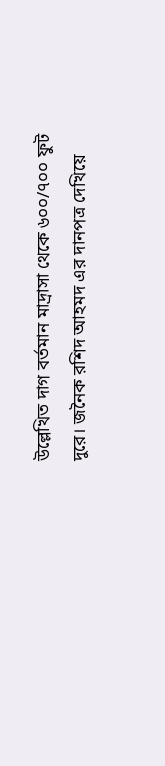উল্লেখিত দাগ বর্তমান মাদ্রাসা থেকে ৬০০/৭০০ ফুট দুরে। জনৈক রশিদ আহমদ এর দানপত্র দেখিয়ে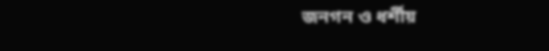জনগন ও ধর্শীয়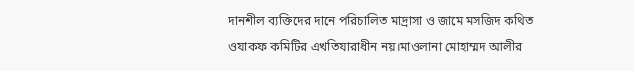দানশীল ব্যক্তিদের দানে পরিচালিত মাদ্রাসা ও জামে মসজিদ কথিত ওযাকফ কমিটির এখতিযারাধীন নয়।মাওলানা মোহাম্মদ আলীর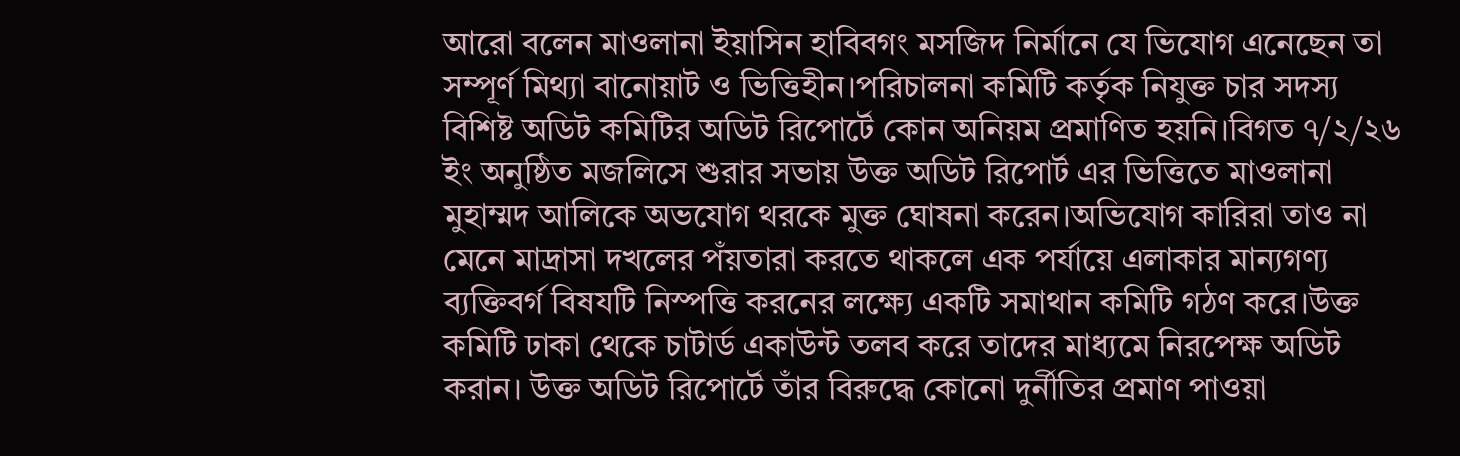আরো বলেন মাওলানা ইয়াসিন হাবিবগং মসজিদ নির্মানে যে ভিযোগ এনেছেন তা সম্পূর্ণ মিথ্যা বানোয়াট ও ভিত্তিহীন।পরিচালনা কমিটি কর্তৃক নিযুক্ত চার সদস্য বিশিষ্ট অডিট কমিটির অডিট রিপোর্টে কোন অনিয়ম প্রমাণিত হয়নি।বিগত ৭/২/২৬ ইং অনুষ্ঠিত মজলিসে শুরার সভায় উক্ত অডিট রিপোর্ট এর ভিত্তিতে মাওলানা মুহাম্মদ আলিকে অভযোগ থরকে মুক্ত ঘোষনা করেন।অভিযোগ কারিরা তাও না মেনে মাদ্রাসা দখলের পঁয়তারা করতে থাকলে এক পর্যায়ে এলাকার মান্যগণ্য ব্যক্তিবর্গ বিষযটি নিস্পত্তি করনের লক্ষ্যে একটি সমাথান কমিটি গঠণ করে।উক্ত কমিটি ঢাকা থেকে চাটার্ড একাউন্ট তলব করে তাদের মাধ্যমে নিরপেক্ষ অডিট করান। উক্ত অডিট রিপোর্টে তাঁর বিরুদ্ধে কোনো দুর্নীতির প্রমাণ পাওয়া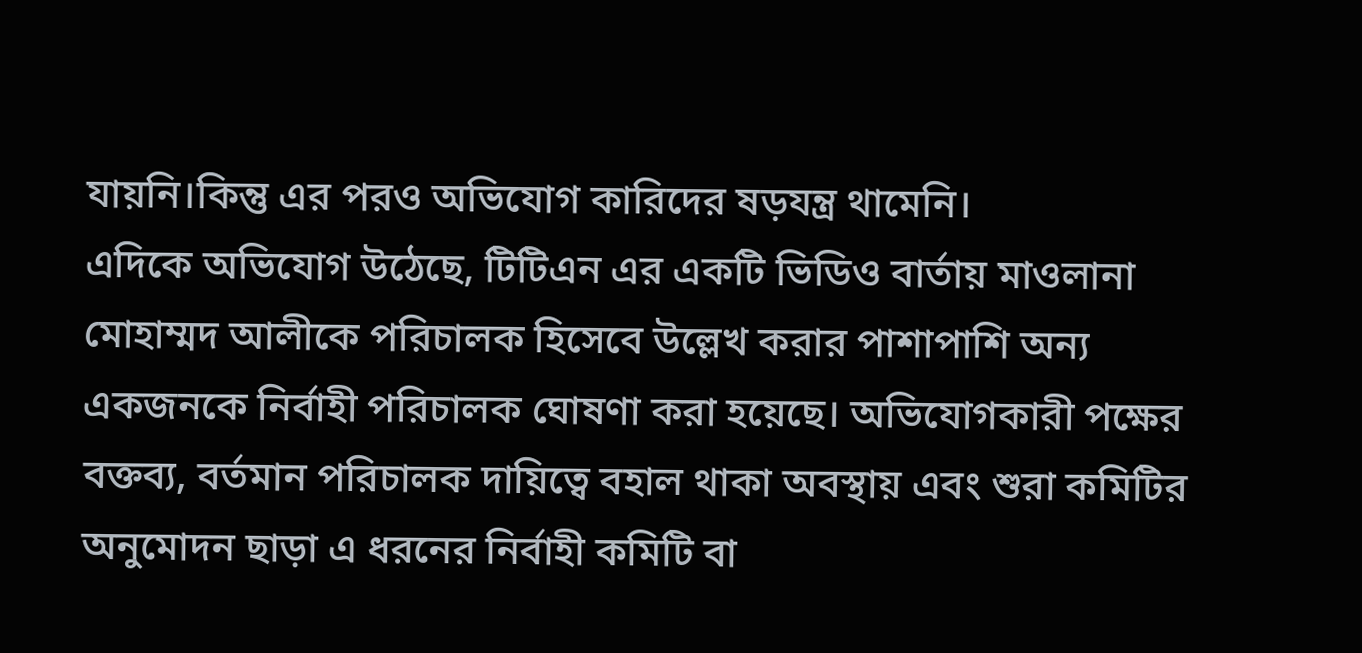যায়নি।কিন্তু এর পরও অভিযোগ কারিদের ষড়যন্ত্র থামেনি।
এদিকে অভিযোগ উঠেছে, টিটিএন এর একটি ভিডিও বার্তায় মাওলানা মোহাম্মদ আলীকে পরিচালক হিসেবে উল্লেখ করার পাশাপাশি অন্য একজনকে নির্বাহী পরিচালক ঘোষণা করা হয়েছে। অভিযোগকারী পক্ষের বক্তব্য, বর্তমান পরিচালক দায়িত্বে বহাল থাকা অবস্থায় এবং শুরা কমিটির অনুমোদন ছাড়া এ ধরনের নির্বাহী কমিটি বা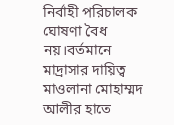নির্বাহী পরিচালক ঘোষণা বৈধ নয়।বর্তমানে মাদ্রাসার দায়িত্ব মাওলানা মোহাম্মদ আলীর হাতে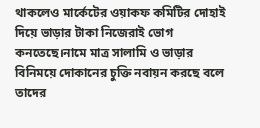থাকলেও মার্কেটের ওয়াকফ কমিটির দোহাই দিয়ে ভাড়ার টাকা নিজেরাই ভোগ কনতেছে।নামে মাত্র সালামি ও ভাড়ার বিনিময়ে দোকানের চুক্তি নবায়ন করছে বলে তাদের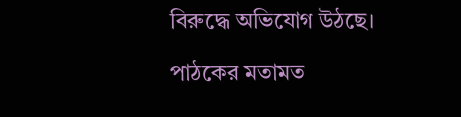বিরুদ্ধে অভিযোগ উঠছে।

পাঠকের মতামত